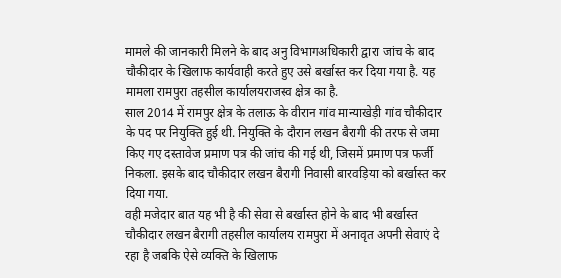मामले की जानकारी मिलने के बाद अनु विभागअधिकारी द्वारा जांच के बाद चौकीदार के खिलाफ कार्यवाही करते हुए उसे बर्खास्त कर दिया गया है. यह मामला रामपुरा तहसील कार्यालयराजस्व क्षेत्र का है.
साल 2014 में रामपुर क्षेत्र के तलाऊ के वीरान गांव मान्याखेड़ी गांव चौकीदार के पद पर नियुक्ति हुई थी. नियुक्ति के दौरान लखन बैरागी की तरफ से जमा किए गए दस्तावेज प्रमाण पत्र की जांच की गई थी, जिसमें प्रमाण पत्र फर्जी निकला. इसके बाद चौकीदार लखन बैरागी निवासी बारवड़िया को बर्खास्त कर दिया गया.
वही मजेदार बात यह भी है की सेवा से बर्खास्त होने के बाद भी बर्खास्त चौकीदार लखन बैरागी तहसील कार्यालय रामपुरा में अनावृत अपनी सेवाएं दे रहा है जबकि ऐसे व्यक्ति के खिलाफ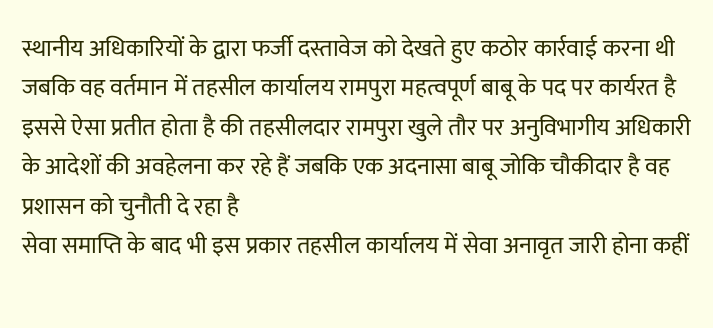स्थानीय अधिकारियों के द्वारा फर्जी दस्तावेज को देखते हुए कठोर कार्रवाई करना थी जबकि वह वर्तमान में तहसील कार्यालय रामपुरा महत्वपूर्ण बाबू के पद पर कार्यरत है इससे ऐसा प्रतीत होता है की तहसीलदार रामपुरा खुले तौर पर अनुविभागीय अधिकारी के आदेशों की अवहेलना कर रहे हैं जबकि एक अदनासा बाबू जोकि चौकीदार है वह प्रशासन को चुनौती दे रहा है
सेवा समाप्ति के बाद भी इस प्रकार तहसील कार्यालय में सेवा अनावृत जारी होना कहीं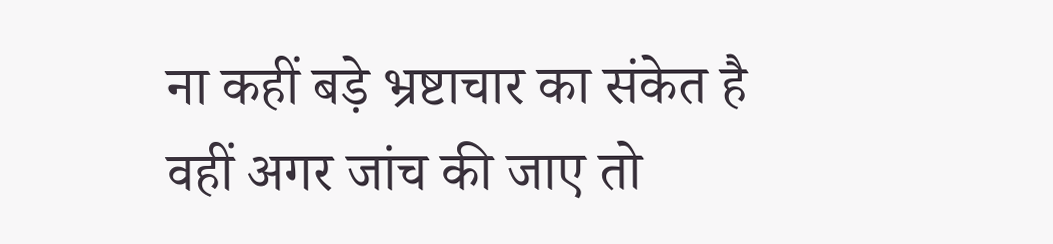ना कहीं बड़े भ्रष्टाचार का संकेत है
वहीं अगर जांच की जाए तो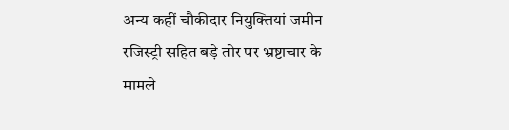अन्य कहीं चौकीदार नियुक्तियां जमीन रजिस्ट्री सहित बड़े तोर पर भ्रष्टाचार के मामले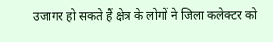उजागर हो सकते हैं क्षेत्र के लोगों ने जिला कलेक्टर को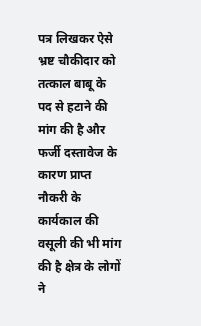पत्र लिखकर ऐसे भ्रष्ट चौकीदार को तत्काल बाबू के पद से हटाने की मांग की है और फर्जी दस्तावेज के कारण प्राप्त नौकरी के कार्यकाल की वसूली की भी मांग की है क्षेत्र के लोगों ने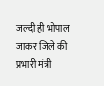जल्दी ही भोपाल जाकर जिले की प्रभारी मंत्री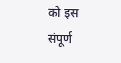को इस संपूर्ण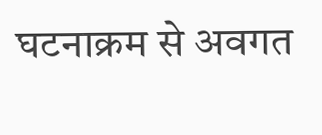घटनाक्रम से अवगत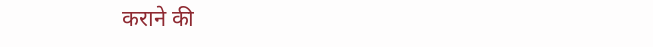कराने की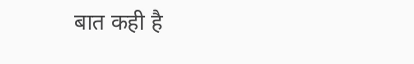बात कही है